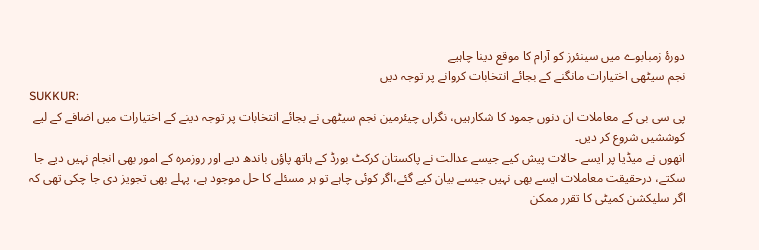دورۂ زمبابوے میں سینئرز کو آرام کا موقع دینا چاہیے
نجم سیٹھی اختیارات مانگنے کے بجائے انتخابات کروانے پر توجہ دیں
SUKKUR:
پی سی بی کے معاملات ان دنوں جمود کا شکارہیں، نگراں چیئرمین نجم سیٹھی نے بجائے انتخابات پر توجہ دینے کے اختیارات میں اضافے کے لیے کوششیں شروع کر دیں۔
انھوں نے میڈیا پر ایسے حالات پیش کیے جیسے عدالت نے پاکستان کرکٹ بورڈ کے ہاتھ پاؤں باندھ دیے اور روزمرہ کے امور بھی انجام نہیں دیے جا سکتے، درحقیقت معاملات ایسے بھی نہیں جیسے بیان کیے گئے،اگر کوئی چاہے تو ہر مسئلے کا حل موجود ہے، پہلے بھی تجویز دی جا چکی تھی کہ اگر سلیکشن کمیٹی کا تقرر ممکن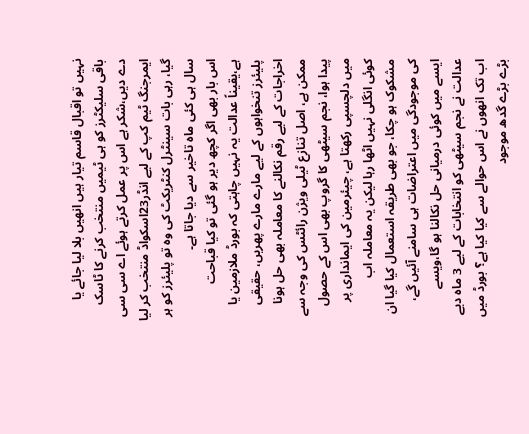نہیں تو اقبال قاسم تیار ہیں انھیں بلا لیا جائے یا باقی سلیکٹرز کو ہی ٹیمیں منتخب کرنے کا ٹاسک دے دیں،شکر ہے اس پر عمل کرتے ہوئے اے سی سی ایمرجنگ ٹیم کپ کے لیے انڈر23اسکواڈ منتخب کر لیا گیا، رہی بات سینٹرل کنٹریکٹ کی وہ تو پلیئرز کو ہر سال ہی کئی ماہ تاخیر سے دیا جاتا ہے۔
اس بار بھی اگر کچھ دیر ہو گئی تو کیا قباحت ہے،یقیناً عدالت یہ نہیں چاہتی کہ بورڈ ملازمین یا پلیئرز تنخواہوں کے لیے مارے مارے پھریں، حقیقی اخراجات کے لیے رقم نکالنے کا معاملہ بھی حل ہونا ممکن ہے، اصل تنازع ٹیلی ویژن رائٹس کی وجہ سے پیدا ہوا، نجم سیٹھی کا گروپ بھی اس کے حصول میں دلچسپی رکھتا ہے، چیئرمین کی ایمانداری پر کوئی انگلی نہیں اٹھا رہا لیکن یہ معاملہ اب مشکوک ہو چکا، جو بھی طریقہ استعمال کیا گیا ان کی موجودگی میں اعتراضات ہی سامنے آئیں گے، ایسے میں کوئی درمیانی حل نکالنا ہو گا،ویسے عدالت نے نجم سیٹھی کو انتخابات کے لیے 3 ماہ دیے اب تک انھوں نے اس حوالے سے کیا کیا ہے؟ بورڈ میں بڑے بڑے گدھ موجود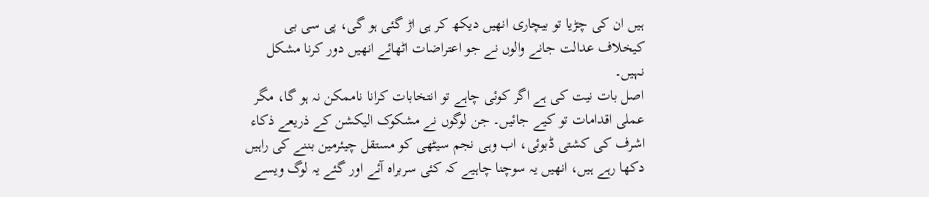ہیں ان کی چڑیا تو بیچاری انھیں دیکھ کر ہی اڑ گئی ہو گی، پی سی بی کیخلاف عدالت جانے والوں نے جو اعتراضات اٹھائے انھیں دور کرنا مشکل نہیں۔
اصل بات نیت کی ہے اگر کوئی چاہے تو انتخابات کرانا ناممکن نہ ہو گا، مگر عملی اقدامات تو کیے جائیں۔ جن لوگوں نے مشکوک الیکشن کے ذریعے ذکاء اشرف کی کشتی ڈبوئی، اب وہی نجم سیٹھی کو مستقل چیئرمین بننے کی راہیں دکھا رہے ہیں، انھیں یہ سوچنا چاہیے کہ کئی سربراہ آئے اور گئے یہ لوگ ویسے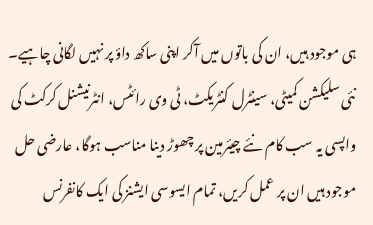ہی موجود ہیں، ان کی باتوں میں آکر اپنی ساکھ داؤ پر نہیں لگانی چاہیے۔ نئی سلیکشن کمیٹی، سینٹرل کنٹریکٹ، ٹی وی رائٹس، انٹرنیشنل کرکٹ کی واپسی یہ سب کام نئے چیئرمین پر چھوڑ دینا مناسب ہوگا، عارضی حل موجود ہیں ان پر عمل کریں، تمام ایسوسی ایشنز کی ایک کانفرنس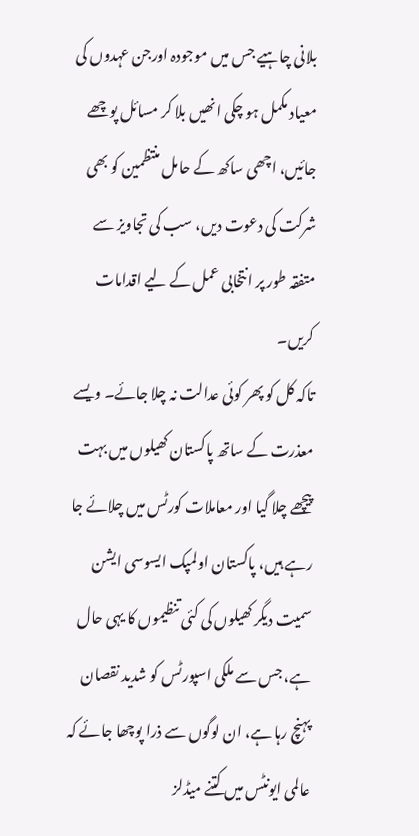بلانی چاہیے جس میں موجودہ اورجن عہدوں کی معیاد مکمل ہو چکی انھیں بلا کر مسائل پوچھے جائیں، اچھی ساکھ کے حامل منتظمین کو بھی شرکت کی دعوت دیں، سب کی تجاویز سے متفقہ طور پر انتخابی عمل کے لیے اقدامات کریں۔
تاکہ کل کو پھر کوئی عدالت نہ چلا جائے۔ ویسے معذرت کے ساتھ پاکستان کھیلوں میں بہت پیچھے چلا گیا اور معاملات کورٹس میں چلائے جا رہے ہیں، پاکستان اولمپک ایسوسی ایشن سمیت دیگر کھیلوں کی کئی تنظیموں کا یہی حال ہے، جس سے ملکی اسپورٹس کو شدید نقصان پہنچ رہا ہے، ان لوگوں سے ذرا پوچھا جائے کہ عالمی ایونٹس میں کتنے میڈلز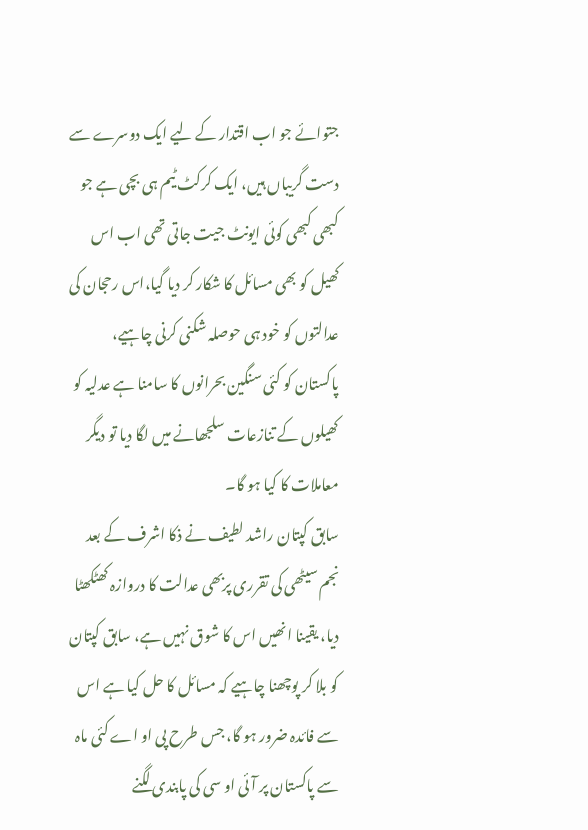جتوائے جو اب اقتدار کے لیے ایک دوسرے سے دست گریباں ہیں، ایک کرکٹ ٹیم ہی بچی ہے جو کبھی کبھی کوئی ایونٹ جیت جاتی تھی اب اس کھیل کو بھی مسائل کا شکار کر دیا گیا،اس رحجان کی عدالتوں کو خود ہی حوصلہ شکنی کرنی چاہیے، پاکستان کو کئی سنگین بحرانوں کا سامنا ہے عدلیہ کو کھیلوں کے تنازعات سلجھانے میں لگا دیا تو دیگر معاملات کا کیا ہو گا۔
سابق کپتان راشد لطیف نے ذکا اشرف کے بعد نجم سیٹھی کی تقرری پربھی عدالت کا دروازہ کھٹکھٹا دیا، یقینا انھیں اس کا شوق نہیں ہے، سابق کپتان کو بلا کر پوچھنا چاہیے کہ مسائل کا حل کیا ہے اس سے فائدہ ضرور ہو گا، جس طرح پی او اے کئی ماہ سے پاکستان پر آئی او سی کی پابندی لگنے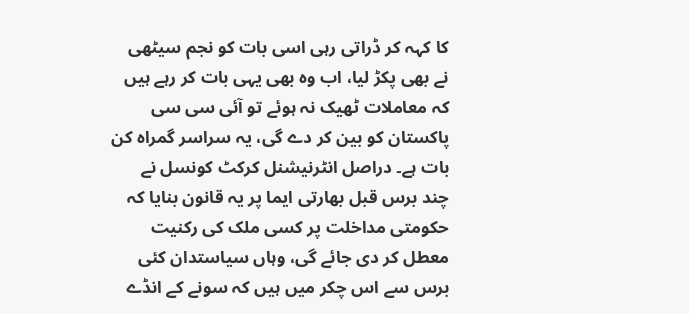کا کہہ کر ڈراتی رہی اسی بات کو نجم سیٹھی نے بھی پکڑ لیا، اب وہ بھی یہی بات کر رہے ہیں کہ معاملات ٹھیک نہ ہوئے تو آئی سی سی پاکستان کو بین کر دے گی، یہ سراسر گمراہ کن بات ہے۔ دراصل انٹرنیشنل کرکٹ کونسل نے چند برس قبل بھارتی ایما پر یہ قانون بنایا کہ حکومتی مداخلت پر کسی ملک کی رکنیت معطل کر دی جائے گی، وہاں سیاستدان کئی برس سے اس چکر میں ہیں کہ سونے کے انڈے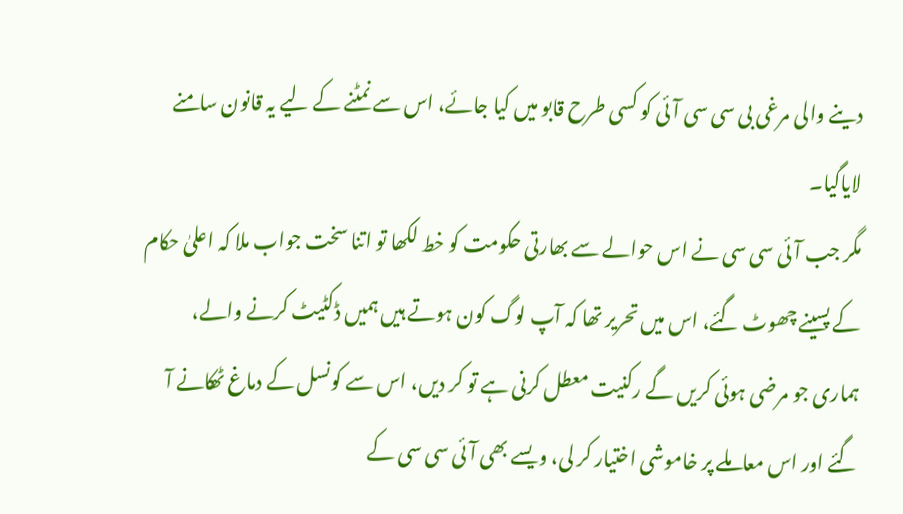دینے والی مرغی بی سی سی آئی کو کسی طرح قابو میں کیا جائے، اس سے نمٹنے کے لیے یہ قانون سامنے لایاگیا۔
مگر جب آئی سی سی نے اس حوالے سے بھارتی حکومت کو خط لکھا تو اتنا سخت جواب ملا کہ اعلیٰ حکام کے پسینے چھوٹ گئے، اس میں تحریر تھا کہ آپ لوگ کون ہوتے ہیں ہمیں ڈکٹیٹ کرنے والے، ہماری جو مرضی ہوئی کریں گے رکنیت معطل کرنی ہے تو کر دیں، اس سے کونسل کے دماغ ٹھکانے آ گئے اور اس معاملے پر خاموشی اختیار کر لی، ویسے بھی آئی سی سی کے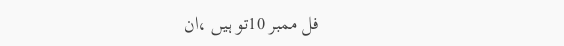فل ممبر 10تو ہیں ،ان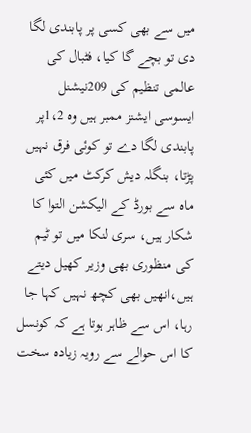میں سے بھی کسی پر پابندی لگا دی تو بچے گا کیا، فٹبال کی عالمی تنظیم کی 209نیشنل ایسوسی ایشنز ممبر ہیں وہ 1،2پر پابندی لگا دے تو کوئی فرق نہیں پڑتا، بنگلہ دیش کرکٹ میں کئی ماہ سے بورڈ کے الیکشن التوا کا شکار ہیں، سری لنکا میں تو ٹیم کی منظوری بھی وزیر کھیل دیتے ہیں،انھیں بھی کچھ نہیں کہا جا رہا، اس سے ظاہر ہوتا ہے کہ کونسل کا اس حوالے سے رویہ زیادہ سخت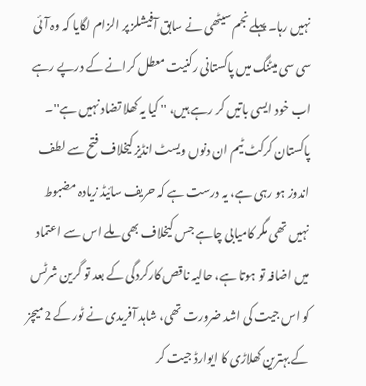نہیں رہا۔ پہلے نجم سیٹھی نے سابق آفیشلز پر الزام لگایا کہ وہ آئی سی سی میٹنگ میں پاکستانی رکنیت معطل کرانے کے درپے رہے اب خود ایسی باتیں کر رہے ہیں، '' کیا یہ کھلا تضاد نہیں ہے''۔
پاکستان کرکٹ ٹیم ان دنوں ویسٹ انڈیز کیخلاف فتح سے لطف اندوز ہو رہی ہے، یہ درست ہے کہ حریف سائیڈ زیادہ مضبوط نہیں تھی مگر کامیابی چاہے جس کیخلاف بھی ملے اس سے اعتماد میں اضافہ تو ہوتا ہے، حالیہ ناقص کارکردگی کے بعد تو گرین شرٹس کو اس جیت کی اشد ضرورت تھی، شاہد آفریدی نے ٹور کے 2میچز کے بہترین کھلاڑی کا ایوارڈ جیت کر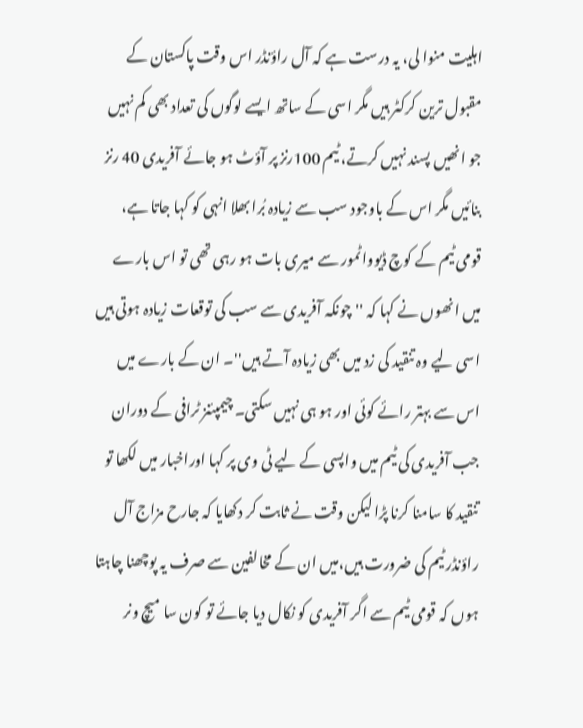اہلیت منوا لی، یہ درست ہے کہ آل راؤنڈر اس وقت پاکستان کے مقبول ترین کرکٹر ہیں مگر اسی کے ساتھ ایسے لوگوں کی تعداد بھی کم نہیں جو انھیں پسند نہیں کرتے، ٹیم 100رنز پر آؤٹ ہو جائے آفریدی 40 رنز بنائیں مگر اس کے باوجود سب سے زیادہ بُرا بھلا انہی کو کہا جاتا ہے، قومی ٹیم کے کوچ ڈیوواٹمور سے میری بات ہو رہی تھی تو اس بارے میں انھوں نے کہا کہ ''چونکہ آفریدی سے سب کی توقعات زیادہ ہوتی ہیں اسی لیے وہ تنقید کی زد میں بھی زیادہ آتے ہیں''۔ ان کے بارے میں اس سے بہتر رائے کوئی اور ہو ہی نہیں سکتی۔ چیمپئنز ٹرافی کے دوران جب آفریدی کی ٹیم میں واپسی کے لیے ٹی وی پر کہا اوراخبار میں لکھا تو تنقید کا سامنا کرنا پڑا لیکن وقت نے ثابت کر دکھایا کہ جارح مزاج آل راؤنڈر ٹیم کی ضرورت ہیں،میں ان کے مخالفین سے صرف یہ پوچھنا چاہتا ہوں کہ قومی ٹیم سے اگر آفریدی کو نکال دیا جائے تو کون سا میچ ونر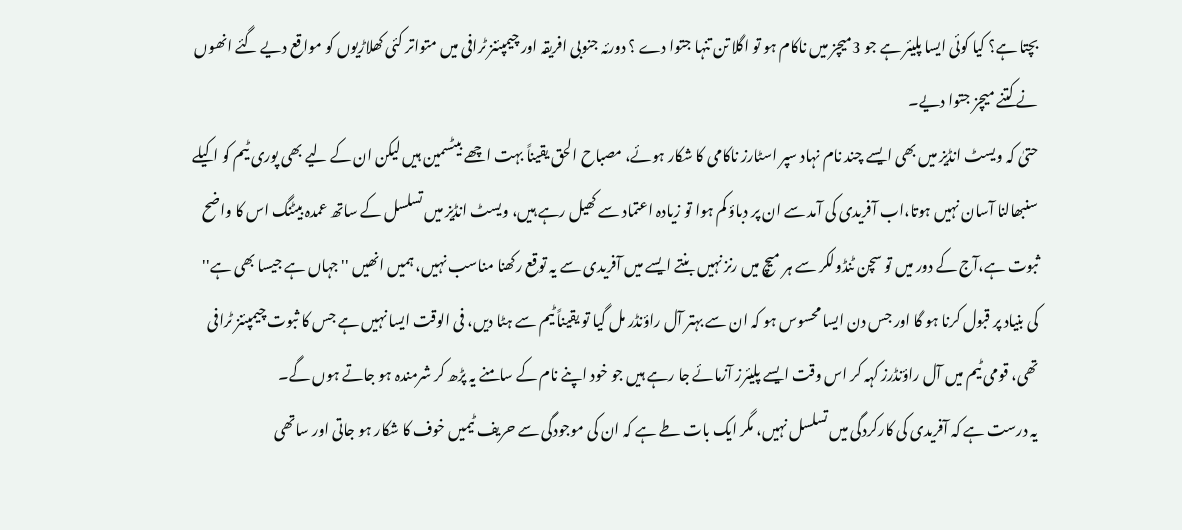بچتا ہے؟ کیا کوئی ایسا پلیئر ہے جو 3میچز میں ناکام ہو تو اگلا تن تنہا جتوا دے ؟ دورئہ جنوبی افریقہ اور چیمپئنز ٹرافی میں متواتر کئی کھلاڑیوں کو مواقع دیے گئے انھوں نے کتنے میچز جتوا دیے۔
حتیٰ کہ ویسٹ انڈیز میں بھی ایسے چند نام نہاد سپر اسٹارز ناکامی کا شکار ہوئے، مصباح الحق یقیناً بہت اچھے بیٹسمین ہیں لیکن ان کے لیے بھی پوری ٹیم کو اکیلے سنبھالنا آسان نہیں ہوتا،اب آفریدی کی آمد سے ان پر دباؤ کم ہوا تو زیادہ اعتماد سے کھیل رہے ہیں، ویسٹ انڈیز میں تسلسل کے ساتھ عمدہ بیٹنگ اس کا واضح ثبوت ہے،آج کے دور میں تو سچن ٹنڈولکر سے ہر میچ میں رنز نہیں بنتے ایسے میں آفریدی سے یہ توقع رکھنا مناسب نہیں، ہمیں انھیں ''جہاں ہے جیسا بھی ہے'' کی بنیاد پر قبول کرنا ہو گا اور جس دن ایسا محسوس ہو کہ ان سے بہتر آل راؤنڈر مل گیا تو یقیناً ٹیم سے ہٹا دیں، فی الوقت ایسا نہیں ہے جس کا ثبوت چیمپئنز ٹرافی تھی، قومی ٹیم میں آل راؤنڈرز کہہ کر اس وقت ایسے پلیئرز آزمائے جا رہے ہیں جو خود اپنے نام کے سامنے یہ پڑھ کر شرمندہ ہو جاتے ہوں گے۔
یہ درست ہے کہ آفریدی کی کارکردگی میں تسلسل نہیں، مگر ایک بات طے ہے کہ ان کی موجودگی سے حریف ٹیمیں خوف کا شکار ہو جاتی اور ساتھی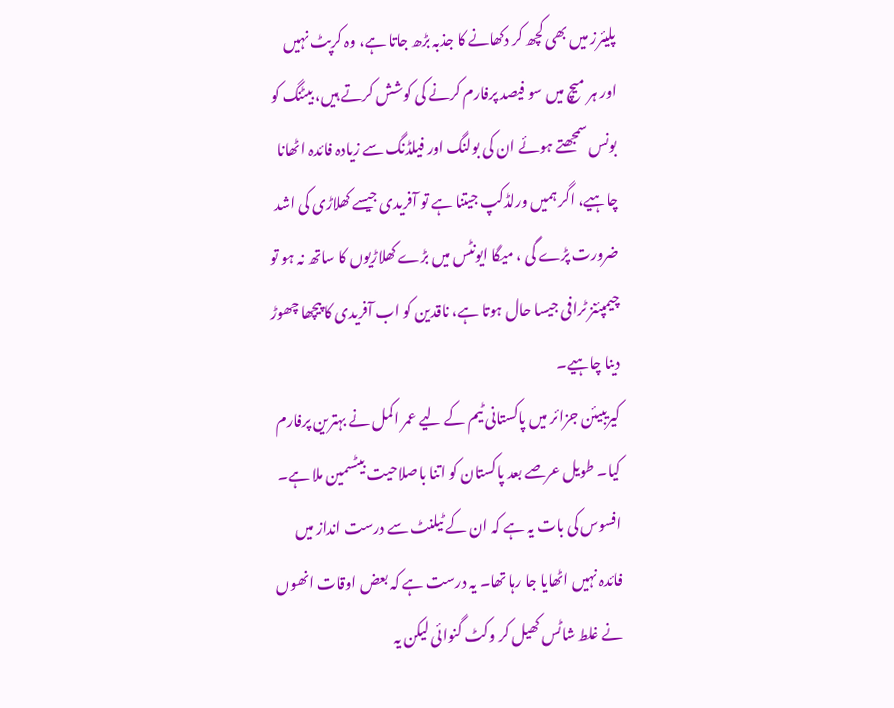پلیئرز میں بھی کچھ کر دکھانے کا جذبہ بڑھ جاتا ہے، وہ کرپٹ نہیں اور ہر میچ میں سو فیصد پرفارم کرنے کی کوشش کرتے ہیں، بیٹنگ کو بونس سمجھتے ہوئے ان کی بولنگ اور فیلڈنگ سے زیادہ فائدہ اٹھانا چاہیے، اگر ہمیں ورلڈکپ جیتنا ہے تو آفریدی جیسے کھلاڑی کی اشد ضرورت پڑے گی ، میگا ایونٹس میں بڑے کھلاڑیوں کا ساتھ نہ ہو تو چیمپئنز ٹرافی جیسا حال ہوتا ہے، ناقدین کو اب آفریدی کا پیچھا چھوڑ دینا چاہیے۔
کیریبیئن جزائر میں پاکستانی ٹیم کے لیے عمر اکمل نے بہترین پرفارم کیا۔ طویل عرصے بعد پاکستان کو اتنا باصلاحیت بیٹسمین ملا ہے۔ افسوس کی بات یہ ہے کہ ان کے ٹیلنٹ سے درست انداز میں فائدہ نہیں اٹھایا جا رہا تھا۔ یہ درست ہے کہ بعض اوقات انھوں نے غلط شاٹس کھیل کر وکٹ گنوائی لیکن یہ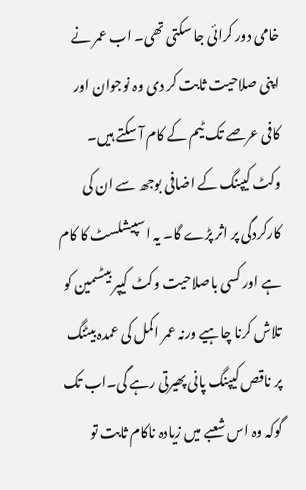خامی دور کرائی جا سکتی تھی۔ اب عمر نے اپنی صلاحیت ثابت کر دی وہ نوجوان اور کافی عرصے تک ٹیم کے کام آ سکتے ہیں۔ وکٹ کیپنگ کے اضافی بوجھ سے ان کی کارکردگی پر اثر پڑے گا۔ یہ اسپیشلسٹ کا کام ہے اور کسی باصلاحیت وکٹ کیپر بیٹسمین کو تلاش کرنا چاہیے ورنہ عمر اکمل کی عمدہ بیٹنگ پر ناقص کیپنگ پانی پھیرتی رہے گی۔اب تک گوکہ وہ اس شعبے میں زیادہ ناکام ثابت تو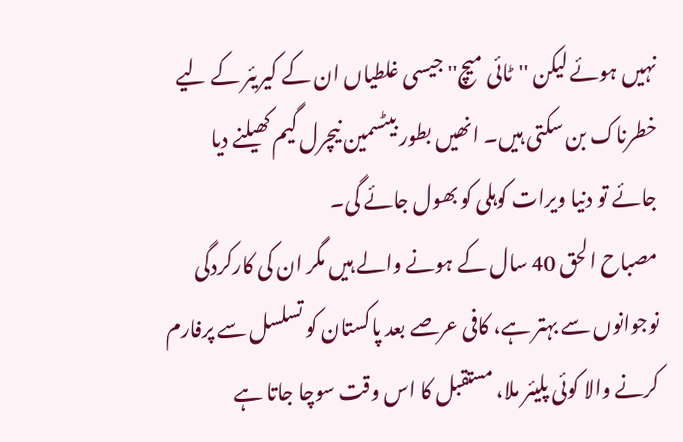نہیں ہوئے لیکن ''ٹائی میچ'' جیسی غلطیاں ان کے کیریئر کے لیے خطرناک بن سکتی ہیں۔ انھیں بطور بیٹسمین نیچرل گیم کھیلنے دیا جائے تو دنیا ویرات کوہلی کو بھول جائے گی۔
مصباح الحق 40 سال کے ہونے والے ہیں مگر ان کی کارکردگی نوجوانوں سے بہتر ہے، کافی عرصے بعد پاکستان کو تسلسل سے پرفارم کرنے والا کوئی پلیئر ملا، مستقبل کا اس وقت سوچا جاتا ہے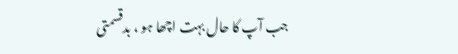جب آپ کا حال بہت اچھا ہو ، بدقسمتی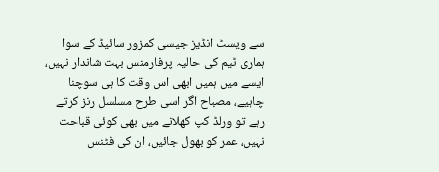سے ویسٹ انڈیز جیسی کمزور سائیڈ کے سوا ہماری ٹیم کی حالیہ پرفارمنس بہت شاندار نہیں، ایسے میں ہمیں ابھی اس وقت کا ہی سوچنا چاہیے، مصباح اگر اسی طرح مسلسل رنز کرتے رہے تو ورلڈ کپ کھلانے میں بھی کوئی قباحت نہیں، عمر کو بھول جائیں، ان کی فٹنس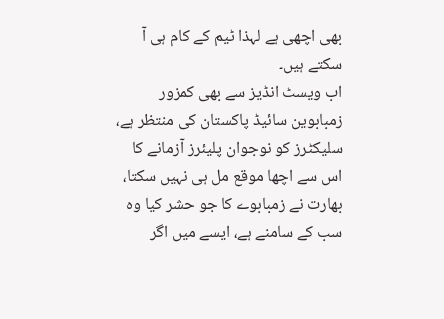بھی اچھی ہے لہذا ٹیم کے کام ہی آ سکتے ہیں۔
اب ویسٹ انڈیز سے بھی کمزور زمبابوین سائیڈ پاکستان کی منتظر ہے، سلیکٹرز کو نوجوان پلیئرز آزمانے کا اس سے اچھا موقع مل ہی نہیں سکتا، بھارت نے زمبابوے کا جو حشر کیا وہ سب کے سامنے ہے، ایسے میں اگر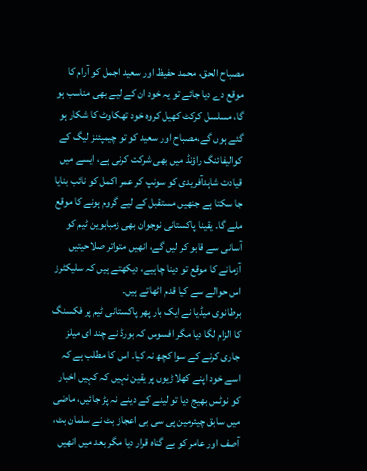مصباح الحق، محمد حفیظ اور سعید اجمل کو آرام کا موقع دے دیا جائے تو یہ خود ان کے لیے بھی مناسب ہو گا، مسلسل کرکٹ کھیل کروہ خود تھکاوٹ کا شکار ہو گئے ہوں گے،مصباح اور سعید کو تو چیمپئنز لیگ کے کوالیفائنگ راؤنڈ میں بھی شرکت کرنی ہے، ایسے میں قیادت شاہدآفریدی کو سونپ کر عمر اکمل کو نائب بنایا جا سکتا ہے جنھیں مستقبل کے لیے گروم ہونے کا موقع ملے گا۔ یقینا پاکستانی نوجوان بھی زمبابوین ٹیم کو آسانی سے قابو کر لیں گے، انھیں متواتر صلاحیتیں آزمانے کا موقع تو دینا چاہیے، دیکھتے ہیں کہ سلیکٹرز اس حوالے سے کیا قدم اٹھاتے ہیں۔
برطانوی میڈیا نے ایک بار پھر پاکستانی ٹیم پر فکسنگ کا الزام لگا دیا مگر افسوس کہ بورڈ نے چند ای میلز جاری کرنے کے سوا کچھ نہ کیا۔ اس کا مطلب ہے کہ اسے خود اپنے کھلاڑیوں پر یقین نہیں کہ کہیں اخبار کو نوٹس بھیج دیا تو لینے کے دینے نہ پڑ جائیں، ماضی میں سابق چیئرمین پی سی بی اعجاز بٹ نے سلمان بٹ، آصف اور عامر کو بے گناہ قرار دیا مگر بعد میں انھیں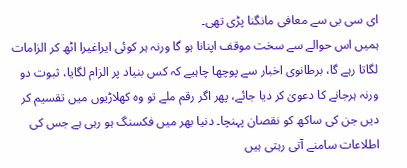ای سی بی سے معافی مانگنا پڑی تھی۔
ہمیں اس حوالے سے سخت موقف اپنانا ہو گا ورنہ ہر کوئی ایراغیرا اٹھ کر الزامات لگاتا رہے گا، برطانوی اخبار سے پوچھا چاہیے کہ کس بنیاد پر الزام لگایا، ثبوت دو ورنہ ہرجانے کا دعویٰ کر دیا جائے، پھر اگر رقم ملے تو وہ کھلاڑیوں میں تقسیم کر دیں جن کی ساکھ کو نقصان پہنچا۔ دنیا بھر میں فکسنگ ہو رہی ہے جس کی اطلاعات سامنے آتی رہتی ہیں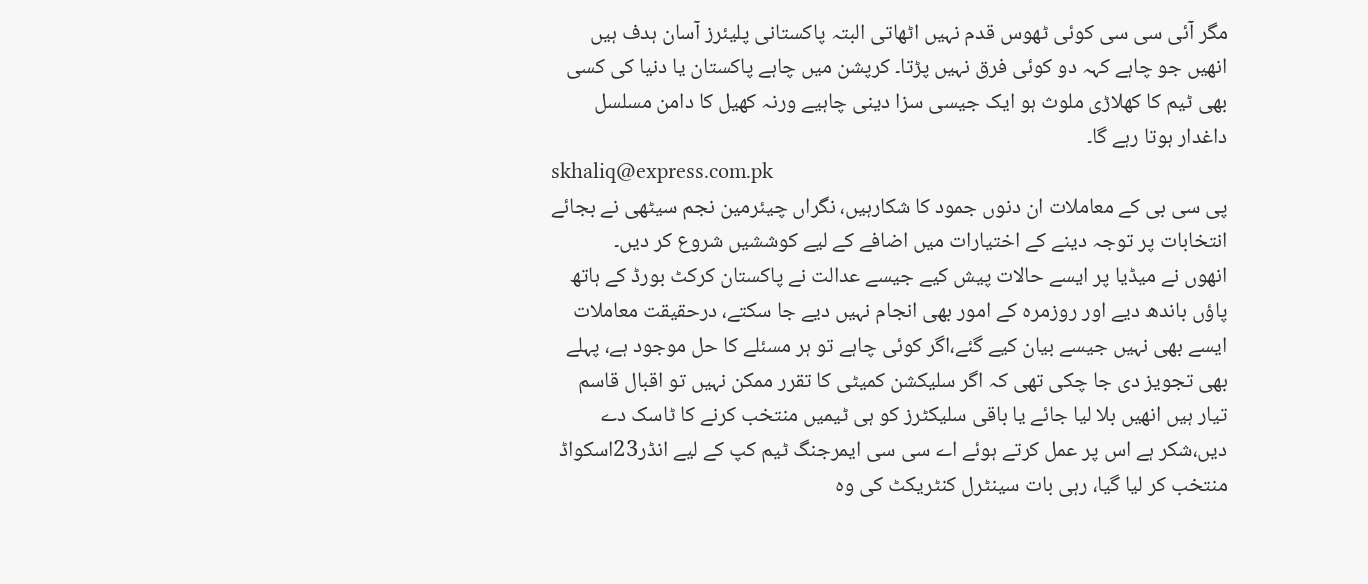مگر آئی سی سی کوئی ٹھوس قدم نہیں اٹھاتی البتہ پاکستانی پلیئرز آسان ہدف ہیں انھیں جو چاہے کہہ دو کوئی فرق نہیں پڑتا۔ کرپشن میں چاہے پاکستان یا دنیا کی کسی بھی ٹیم کا کھلاڑی ملوث ہو ایک جیسی سزا دینی چاہیے ورنہ کھیل کا دامن مسلسل داغدار ہوتا رہے گا۔
skhaliq@express.com.pk
پی سی بی کے معاملات ان دنوں جمود کا شکارہیں، نگراں چیئرمین نجم سیٹھی نے بجائے انتخابات پر توجہ دینے کے اختیارات میں اضافے کے لیے کوششیں شروع کر دیں۔
انھوں نے میڈیا پر ایسے حالات پیش کیے جیسے عدالت نے پاکستان کرکٹ بورڈ کے ہاتھ پاؤں باندھ دیے اور روزمرہ کے امور بھی انجام نہیں دیے جا سکتے، درحقیقت معاملات ایسے بھی نہیں جیسے بیان کیے گئے،اگر کوئی چاہے تو ہر مسئلے کا حل موجود ہے، پہلے بھی تجویز دی جا چکی تھی کہ اگر سلیکشن کمیٹی کا تقرر ممکن نہیں تو اقبال قاسم تیار ہیں انھیں بلا لیا جائے یا باقی سلیکٹرز کو ہی ٹیمیں منتخب کرنے کا ٹاسک دے دیں،شکر ہے اس پر عمل کرتے ہوئے اے سی سی ایمرجنگ ٹیم کپ کے لیے انڈر23اسکواڈ منتخب کر لیا گیا، رہی بات سینٹرل کنٹریکٹ کی وہ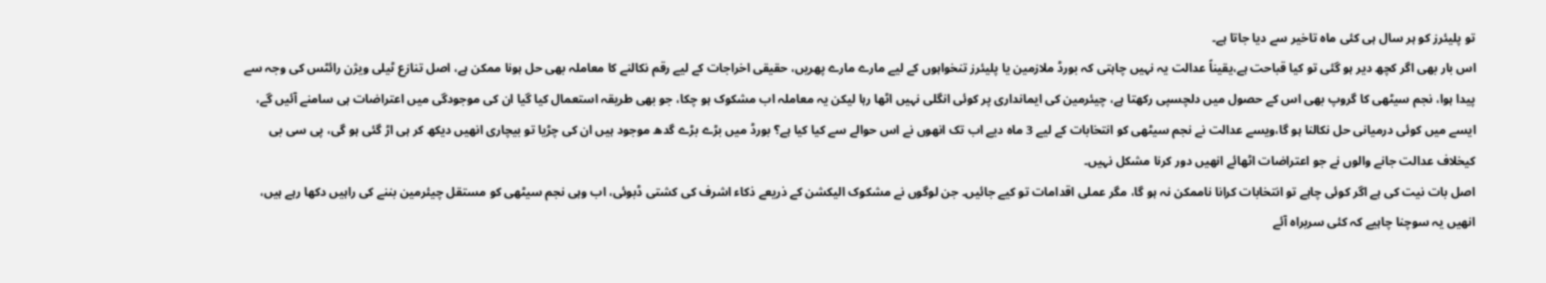تو پلیئرز کو ہر سال ہی کئی ماہ تاخیر سے دیا جاتا ہے۔
اس بار بھی اگر کچھ دیر ہو گئی تو کیا قباحت ہے،یقیناً عدالت یہ نہیں چاہتی کہ بورڈ ملازمین یا پلیئرز تنخواہوں کے لیے مارے مارے پھریں، حقیقی اخراجات کے لیے رقم نکالنے کا معاملہ بھی حل ہونا ممکن ہے، اصل تنازع ٹیلی ویژن رائٹس کی وجہ سے پیدا ہوا، نجم سیٹھی کا گروپ بھی اس کے حصول میں دلچسپی رکھتا ہے، چیئرمین کی ایمانداری پر کوئی انگلی نہیں اٹھا رہا لیکن یہ معاملہ اب مشکوک ہو چکا، جو بھی طریقہ استعمال کیا گیا ان کی موجودگی میں اعتراضات ہی سامنے آئیں گے، ایسے میں کوئی درمیانی حل نکالنا ہو گا،ویسے عدالت نے نجم سیٹھی کو انتخابات کے لیے 3 ماہ دیے اب تک انھوں نے اس حوالے سے کیا کیا ہے؟ بورڈ میں بڑے بڑے گدھ موجود ہیں ان کی چڑیا تو بیچاری انھیں دیکھ کر ہی اڑ گئی ہو گی، پی سی بی کیخلاف عدالت جانے والوں نے جو اعتراضات اٹھائے انھیں دور کرنا مشکل نہیں۔
اصل بات نیت کی ہے اگر کوئی چاہے تو انتخابات کرانا ناممکن نہ ہو گا، مگر عملی اقدامات تو کیے جائیں۔ جن لوگوں نے مشکوک الیکشن کے ذریعے ذکاء اشرف کی کشتی ڈبوئی، اب وہی نجم سیٹھی کو مستقل چیئرمین بننے کی راہیں دکھا رہے ہیں، انھیں یہ سوچنا چاہیے کہ کئی سربراہ آئے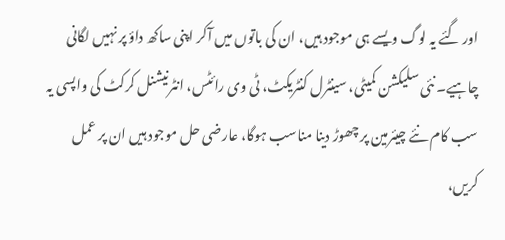اور گئے یہ لوگ ویسے ہی موجود ہیں، ان کی باتوں میں آکر اپنی ساکھ داؤ پر نہیں لگانی چاہیے۔ نئی سلیکشن کمیٹی، سینٹرل کنٹریکٹ، ٹی وی رائٹس، انٹرنیشنل کرکٹ کی واپسی یہ سب کام نئے چیئرمین پر چھوڑ دینا مناسب ہوگا، عارضی حل موجود ہیں ان پر عمل کریں،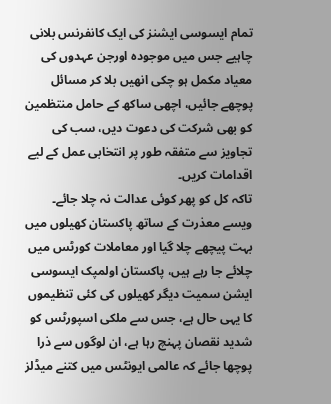تمام ایسوسی ایشنز کی ایک کانفرنس بلانی چاہیے جس میں موجودہ اورجن عہدوں کی معیاد مکمل ہو چکی انھیں بلا کر مسائل پوچھے جائیں، اچھی ساکھ کے حامل منتظمین کو بھی شرکت کی دعوت دیں، سب کی تجاویز سے متفقہ طور پر انتخابی عمل کے لیے اقدامات کریں۔
تاکہ کل کو پھر کوئی عدالت نہ چلا جائے۔ ویسے معذرت کے ساتھ پاکستان کھیلوں میں بہت پیچھے چلا گیا اور معاملات کورٹس میں چلائے جا رہے ہیں، پاکستان اولمپک ایسوسی ایشن سمیت دیگر کھیلوں کی کئی تنظیموں کا یہی حال ہے، جس سے ملکی اسپورٹس کو شدید نقصان پہنچ رہا ہے، ان لوگوں سے ذرا پوچھا جائے کہ عالمی ایونٹس میں کتنے میڈلز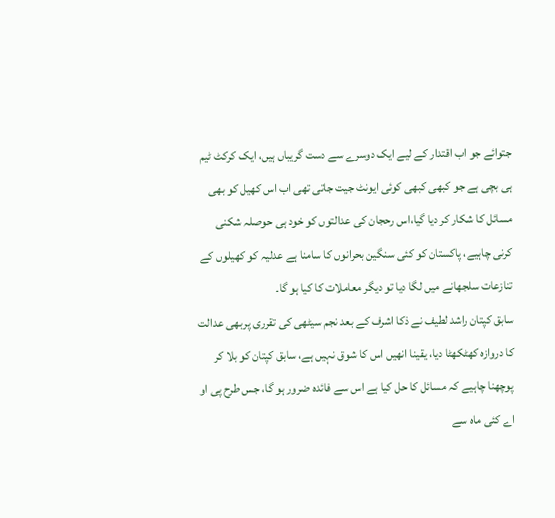جتوائے جو اب اقتدار کے لیے ایک دوسرے سے دست گریباں ہیں، ایک کرکٹ ٹیم ہی بچی ہے جو کبھی کبھی کوئی ایونٹ جیت جاتی تھی اب اس کھیل کو بھی مسائل کا شکار کر دیا گیا،اس رحجان کی عدالتوں کو خود ہی حوصلہ شکنی کرنی چاہیے، پاکستان کو کئی سنگین بحرانوں کا سامنا ہے عدلیہ کو کھیلوں کے تنازعات سلجھانے میں لگا دیا تو دیگر معاملات کا کیا ہو گا۔
سابق کپتان راشد لطیف نے ذکا اشرف کے بعد نجم سیٹھی کی تقرری پربھی عدالت کا دروازہ کھٹکھٹا دیا، یقینا انھیں اس کا شوق نہیں ہے، سابق کپتان کو بلا کر پوچھنا چاہیے کہ مسائل کا حل کیا ہے اس سے فائدہ ضرور ہو گا، جس طرح پی او اے کئی ماہ سے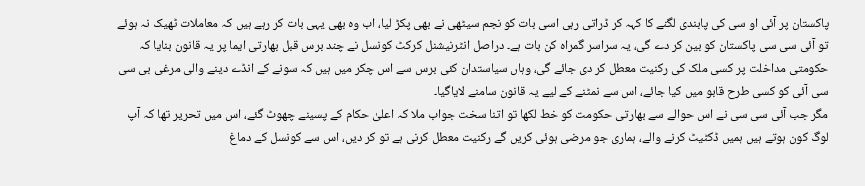پاکستان پر آئی او سی کی پابندی لگنے کا کہہ کر ڈراتی رہی اسی بات کو نجم سیٹھی نے بھی پکڑ لیا، اب وہ بھی یہی بات کر رہے ہیں کہ معاملات ٹھیک نہ ہوئے تو آئی سی سی پاکستان کو بین کر دے گی، یہ سراسر گمراہ کن بات ہے۔ دراصل انٹرنیشنل کرکٹ کونسل نے چند برس قبل بھارتی ایما پر یہ قانون بنایا کہ حکومتی مداخلت پر کسی ملک کی رکنیت معطل کر دی جائے گی، وہاں سیاستدان کئی برس سے اس چکر میں ہیں کہ سونے کے انڈے دینے والی مرغی بی سی سی آئی کو کسی طرح قابو میں کیا جائے، اس سے نمٹنے کے لیے یہ قانون سامنے لایاگیا۔
مگر جب آئی سی سی نے اس حوالے سے بھارتی حکومت کو خط لکھا تو اتنا سخت جواب ملا کہ اعلیٰ حکام کے پسینے چھوٹ گئے، اس میں تحریر تھا کہ آپ لوگ کون ہوتے ہیں ہمیں ڈکٹیٹ کرنے والے، ہماری جو مرضی ہوئی کریں گے رکنیت معطل کرنی ہے تو کر دیں، اس سے کونسل کے دماغ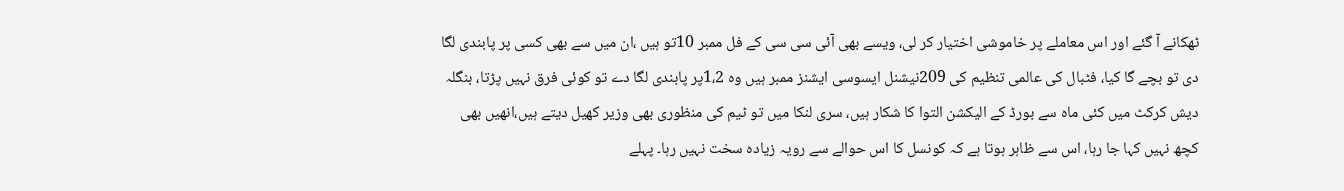ٹھکانے آ گئے اور اس معاملے پر خاموشی اختیار کر لی، ویسے بھی آئی سی سی کے فل ممبر 10تو ہیں ،ان میں سے بھی کسی پر پابندی لگا دی تو بچے گا کیا، فٹبال کی عالمی تنظیم کی 209نیشنل ایسوسی ایشنز ممبر ہیں وہ 1،2پر پابندی لگا دے تو کوئی فرق نہیں پڑتا، بنگلہ دیش کرکٹ میں کئی ماہ سے بورڈ کے الیکشن التوا کا شکار ہیں، سری لنکا میں تو ٹیم کی منظوری بھی وزیر کھیل دیتے ہیں،انھیں بھی کچھ نہیں کہا جا رہا، اس سے ظاہر ہوتا ہے کہ کونسل کا اس حوالے سے رویہ زیادہ سخت نہیں رہا۔ پہلے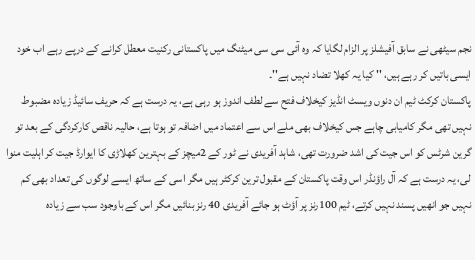نجم سیٹھی نے سابق آفیشلز پر الزام لگایا کہ وہ آئی سی سی میٹنگ میں پاکستانی رکنیت معطل کرانے کے درپے رہے اب خود ایسی باتیں کر رہے ہیں، '' کیا یہ کھلا تضاد نہیں ہے''۔
پاکستان کرکٹ ٹیم ان دنوں ویسٹ انڈیز کیخلاف فتح سے لطف اندوز ہو رہی ہے، یہ درست ہے کہ حریف سائیڈ زیادہ مضبوط نہیں تھی مگر کامیابی چاہے جس کیخلاف بھی ملے اس سے اعتماد میں اضافہ تو ہوتا ہے، حالیہ ناقص کارکردگی کے بعد تو گرین شرٹس کو اس جیت کی اشد ضرورت تھی، شاہد آفریدی نے ٹور کے 2میچز کے بہترین کھلاڑی کا ایوارڈ جیت کر اہلیت منوا لی، یہ درست ہے کہ آل راؤنڈر اس وقت پاکستان کے مقبول ترین کرکٹر ہیں مگر اسی کے ساتھ ایسے لوگوں کی تعداد بھی کم نہیں جو انھیں پسند نہیں کرتے، ٹیم 100رنز پر آؤٹ ہو جائے آفریدی 40 رنز بنائیں مگر اس کے باوجود سب سے زیادہ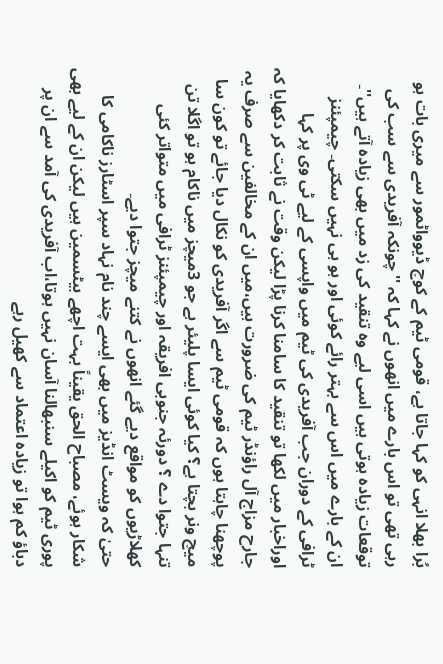بُرا بھلا انہی کو کہا جاتا ہے، قومی ٹیم کے کوچ ڈیوواٹمور سے میری بات ہو رہی تھی تو اس بارے میں انھوں نے کہا کہ ''چونکہ آفریدی سے سب کی توقعات زیادہ ہوتی ہیں اسی لیے وہ تنقید کی زد میں بھی زیادہ آتے ہیں''۔ ان کے بارے میں اس سے بہتر رائے کوئی اور ہو ہی نہیں سکتی۔ چیمپئنز ٹرافی کے دوران جب آفریدی کی ٹیم میں واپسی کے لیے ٹی وی پر کہا اوراخبار میں لکھا تو تنقید کا سامنا کرنا پڑا لیکن وقت نے ثابت کر دکھایا کہ جارح مزاج آل راؤنڈر ٹیم کی ضرورت ہیں،میں ان کے مخالفین سے صرف یہ پوچھنا چاہتا ہوں کہ قومی ٹیم سے اگر آفریدی کو نکال دیا جائے تو کون سا میچ ونر بچتا ہے؟ کیا کوئی ایسا پلیئر ہے جو 3میچز میں ناکام ہو تو اگلا تن تنہا جتوا دے ؟ دورئہ جنوبی افریقہ اور چیمپئنز ٹرافی میں متواتر کئی کھلاڑیوں کو مواقع دیے گئے انھوں نے کتنے میچز جتوا دیے۔
حتیٰ کہ ویسٹ انڈیز میں بھی ایسے چند نام نہاد سپر اسٹارز ناکامی کا شکار ہوئے، مصباح الحق یقیناً بہت اچھے بیٹسمین ہیں لیکن ان کے لیے بھی پوری ٹیم کو اکیلے سنبھالنا آسان نہیں ہوتا،اب آفریدی کی آمد سے ان پر دباؤ کم ہوا تو زیادہ اعتماد سے کھیل رہے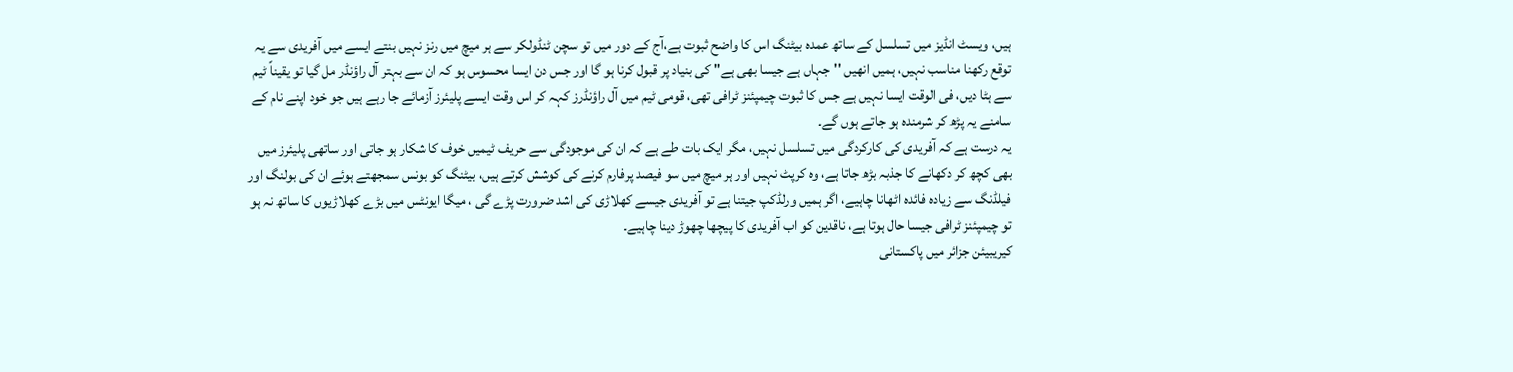ہیں، ویسٹ انڈیز میں تسلسل کے ساتھ عمدہ بیٹنگ اس کا واضح ثبوت ہے،آج کے دور میں تو سچن ٹنڈولکر سے ہر میچ میں رنز نہیں بنتے ایسے میں آفریدی سے یہ توقع رکھنا مناسب نہیں، ہمیں انھیں ''جہاں ہے جیسا بھی ہے'' کی بنیاد پر قبول کرنا ہو گا اور جس دن ایسا محسوس ہو کہ ان سے بہتر آل راؤنڈر مل گیا تو یقیناً ٹیم سے ہٹا دیں، فی الوقت ایسا نہیں ہے جس کا ثبوت چیمپئنز ٹرافی تھی، قومی ٹیم میں آل راؤنڈرز کہہ کر اس وقت ایسے پلیئرز آزمائے جا رہے ہیں جو خود اپنے نام کے سامنے یہ پڑھ کر شرمندہ ہو جاتے ہوں گے۔
یہ درست ہے کہ آفریدی کی کارکردگی میں تسلسل نہیں، مگر ایک بات طے ہے کہ ان کی موجودگی سے حریف ٹیمیں خوف کا شکار ہو جاتی اور ساتھی پلیئرز میں بھی کچھ کر دکھانے کا جذبہ بڑھ جاتا ہے، وہ کرپٹ نہیں اور ہر میچ میں سو فیصد پرفارم کرنے کی کوشش کرتے ہیں، بیٹنگ کو بونس سمجھتے ہوئے ان کی بولنگ اور فیلڈنگ سے زیادہ فائدہ اٹھانا چاہیے، اگر ہمیں ورلڈکپ جیتنا ہے تو آفریدی جیسے کھلاڑی کی اشد ضرورت پڑے گی ، میگا ایونٹس میں بڑے کھلاڑیوں کا ساتھ نہ ہو تو چیمپئنز ٹرافی جیسا حال ہوتا ہے، ناقدین کو اب آفریدی کا پیچھا چھوڑ دینا چاہیے۔
کیریبیئن جزائر میں پاکستانی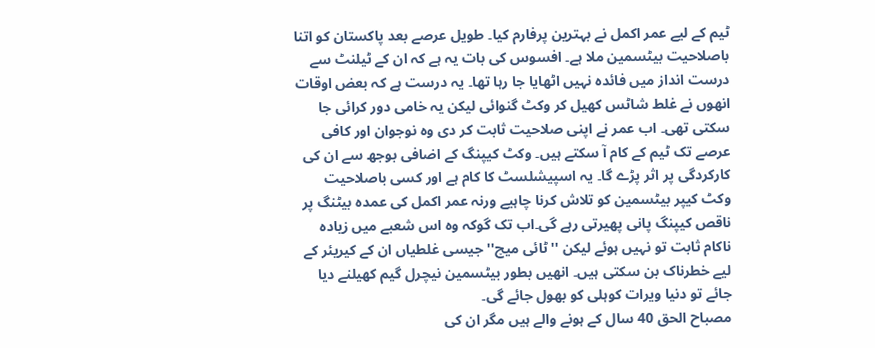ٹیم کے لیے عمر اکمل نے بہترین پرفارم کیا۔ طویل عرصے بعد پاکستان کو اتنا باصلاحیت بیٹسمین ملا ہے۔ افسوس کی بات یہ ہے کہ ان کے ٹیلنٹ سے درست انداز میں فائدہ نہیں اٹھایا جا رہا تھا۔ یہ درست ہے کہ بعض اوقات انھوں نے غلط شاٹس کھیل کر وکٹ گنوائی لیکن یہ خامی دور کرائی جا سکتی تھی۔ اب عمر نے اپنی صلاحیت ثابت کر دی وہ نوجوان اور کافی عرصے تک ٹیم کے کام آ سکتے ہیں۔ وکٹ کیپنگ کے اضافی بوجھ سے ان کی کارکردگی پر اثر پڑے گا۔ یہ اسپیشلسٹ کا کام ہے اور کسی باصلاحیت وکٹ کیپر بیٹسمین کو تلاش کرنا چاہیے ورنہ عمر اکمل کی عمدہ بیٹنگ پر ناقص کیپنگ پانی پھیرتی رہے گی۔اب تک گوکہ وہ اس شعبے میں زیادہ ناکام ثابت تو نہیں ہوئے لیکن ''ٹائی میچ'' جیسی غلطیاں ان کے کیریئر کے لیے خطرناک بن سکتی ہیں۔ انھیں بطور بیٹسمین نیچرل گیم کھیلنے دیا جائے تو دنیا ویرات کوہلی کو بھول جائے گی۔
مصباح الحق 40 سال کے ہونے والے ہیں مگر ان کی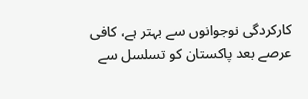کارکردگی نوجوانوں سے بہتر ہے، کافی عرصے بعد پاکستان کو تسلسل سے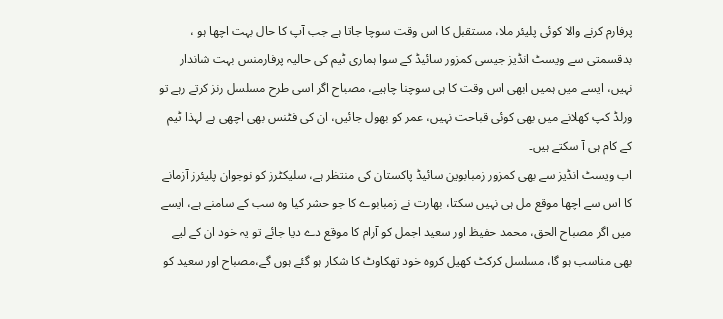پرفارم کرنے والا کوئی پلیئر ملا، مستقبل کا اس وقت سوچا جاتا ہے جب آپ کا حال بہت اچھا ہو ، بدقسمتی سے ویسٹ انڈیز جیسی کمزور سائیڈ کے سوا ہماری ٹیم کی حالیہ پرفارمنس بہت شاندار نہیں، ایسے میں ہمیں ابھی اس وقت کا ہی سوچنا چاہیے، مصباح اگر اسی طرح مسلسل رنز کرتے رہے تو ورلڈ کپ کھلانے میں بھی کوئی قباحت نہیں، عمر کو بھول جائیں، ان کی فٹنس بھی اچھی ہے لہذا ٹیم کے کام ہی آ سکتے ہیں۔
اب ویسٹ انڈیز سے بھی کمزور زمبابوین سائیڈ پاکستان کی منتظر ہے، سلیکٹرز کو نوجوان پلیئرز آزمانے کا اس سے اچھا موقع مل ہی نہیں سکتا، بھارت نے زمبابوے کا جو حشر کیا وہ سب کے سامنے ہے، ایسے میں اگر مصباح الحق، محمد حفیظ اور سعید اجمل کو آرام کا موقع دے دیا جائے تو یہ خود ان کے لیے بھی مناسب ہو گا، مسلسل کرکٹ کھیل کروہ خود تھکاوٹ کا شکار ہو گئے ہوں گے،مصباح اور سعید کو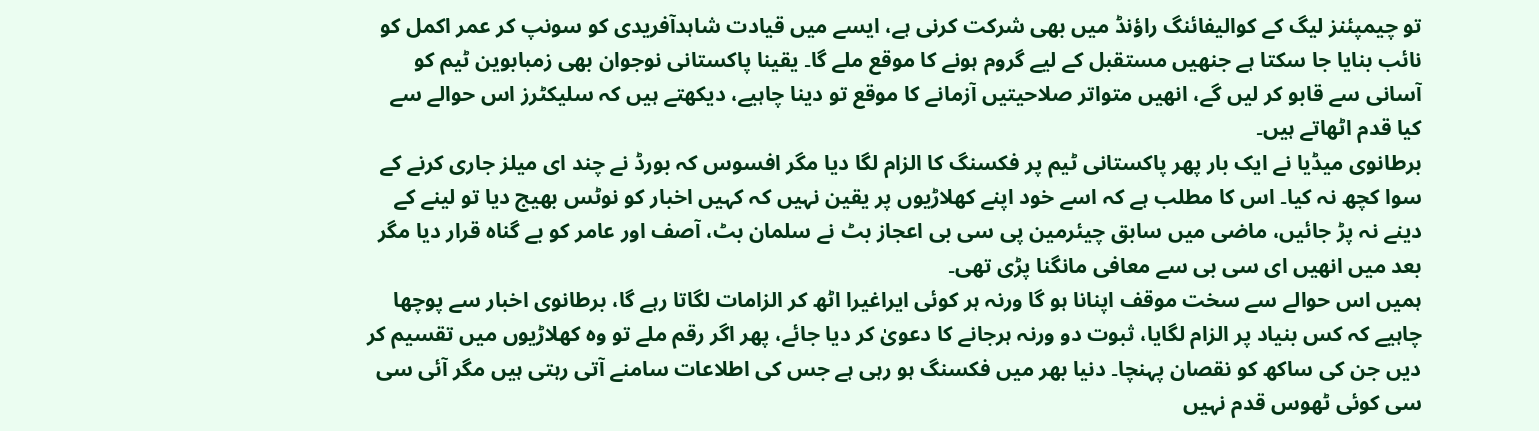تو چیمپئنز لیگ کے کوالیفائنگ راؤنڈ میں بھی شرکت کرنی ہے، ایسے میں قیادت شاہدآفریدی کو سونپ کر عمر اکمل کو نائب بنایا جا سکتا ہے جنھیں مستقبل کے لیے گروم ہونے کا موقع ملے گا۔ یقینا پاکستانی نوجوان بھی زمبابوین ٹیم کو آسانی سے قابو کر لیں گے، انھیں متواتر صلاحیتیں آزمانے کا موقع تو دینا چاہیے، دیکھتے ہیں کہ سلیکٹرز اس حوالے سے کیا قدم اٹھاتے ہیں۔
برطانوی میڈیا نے ایک بار پھر پاکستانی ٹیم پر فکسنگ کا الزام لگا دیا مگر افسوس کہ بورڈ نے چند ای میلز جاری کرنے کے سوا کچھ نہ کیا۔ اس کا مطلب ہے کہ اسے خود اپنے کھلاڑیوں پر یقین نہیں کہ کہیں اخبار کو نوٹس بھیج دیا تو لینے کے دینے نہ پڑ جائیں، ماضی میں سابق چیئرمین پی سی بی اعجاز بٹ نے سلمان بٹ، آصف اور عامر کو بے گناہ قرار دیا مگر بعد میں انھیں ای سی بی سے معافی مانگنا پڑی تھی۔
ہمیں اس حوالے سے سخت موقف اپنانا ہو گا ورنہ ہر کوئی ایراغیرا اٹھ کر الزامات لگاتا رہے گا، برطانوی اخبار سے پوچھا چاہیے کہ کس بنیاد پر الزام لگایا، ثبوت دو ورنہ ہرجانے کا دعویٰ کر دیا جائے، پھر اگر رقم ملے تو وہ کھلاڑیوں میں تقسیم کر دیں جن کی ساکھ کو نقصان پہنچا۔ دنیا بھر میں فکسنگ ہو رہی ہے جس کی اطلاعات سامنے آتی رہتی ہیں مگر آئی سی سی کوئی ٹھوس قدم نہیں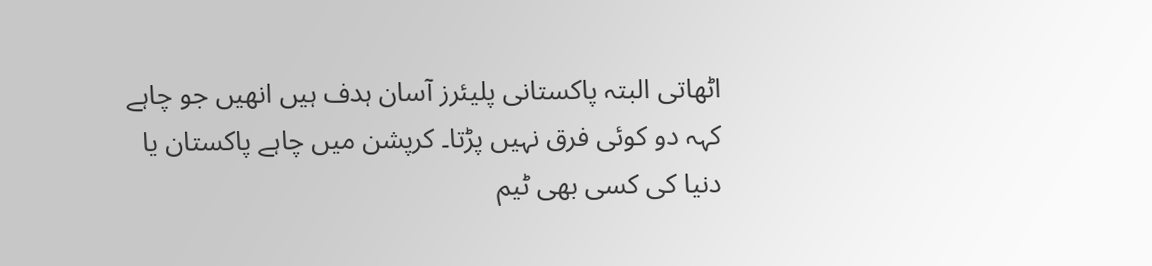اٹھاتی البتہ پاکستانی پلیئرز آسان ہدف ہیں انھیں جو چاہے کہہ دو کوئی فرق نہیں پڑتا۔ کرپشن میں چاہے پاکستان یا دنیا کی کسی بھی ٹیم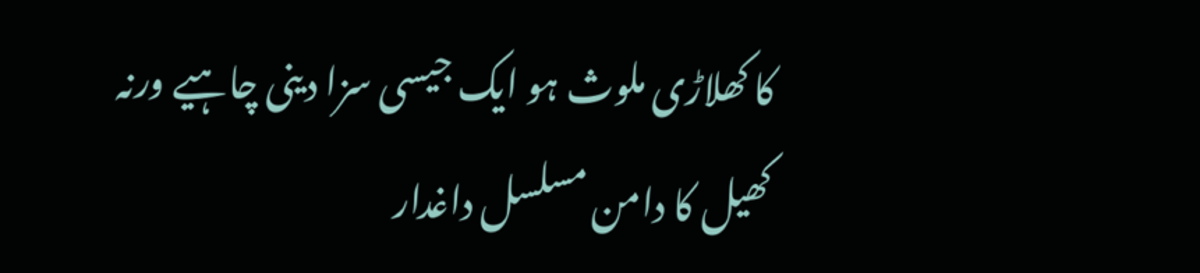کا کھلاڑی ملوث ہو ایک جیسی سزا دینی چاہیے ورنہ کھیل کا دامن مسلسل داغدار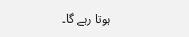ہوتا رہے گا۔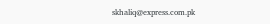skhaliq@express.com.pk